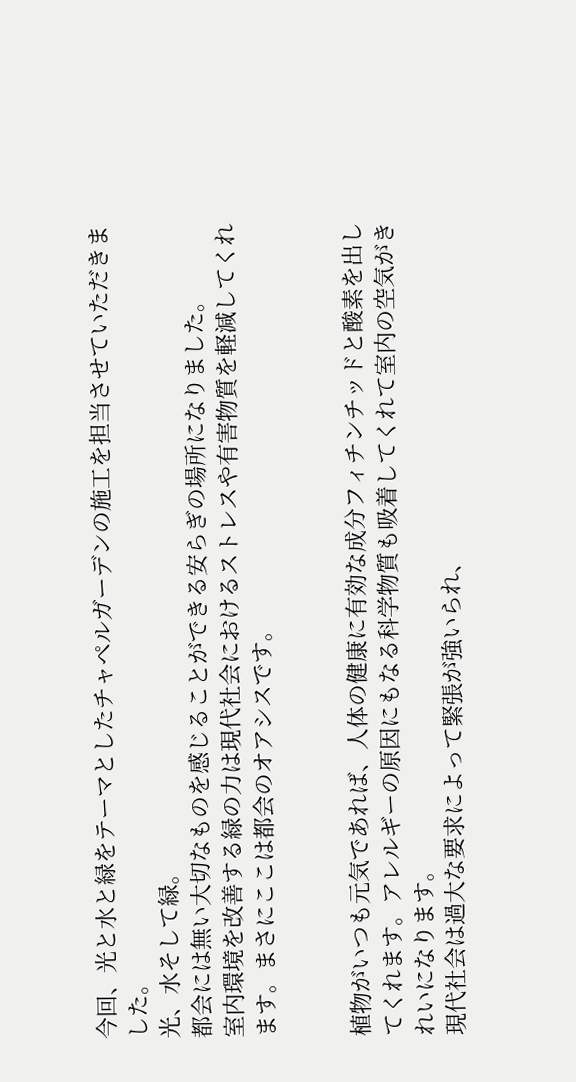今回、光と水と緑をテーマとしたチャペルガーデンの施工を担当させていただきました。
光、水そして緑。
都会には無い大切なものを感じることができる安らぎの場所になりました。
室内環境を改善する緑の力は現代社会におけるストレスや有害物質を軽減してくれます。まさにここは都会のオアシスです。


植物がいつも元気であれば、人体の健康に有効な成分フィチンチッドと酸素を出してくれます。アレルギーの原因にもなる科学物質も吸着してくれて室内の空気がきれいになります。
現代社会は過大な要求によって緊張が強いられ、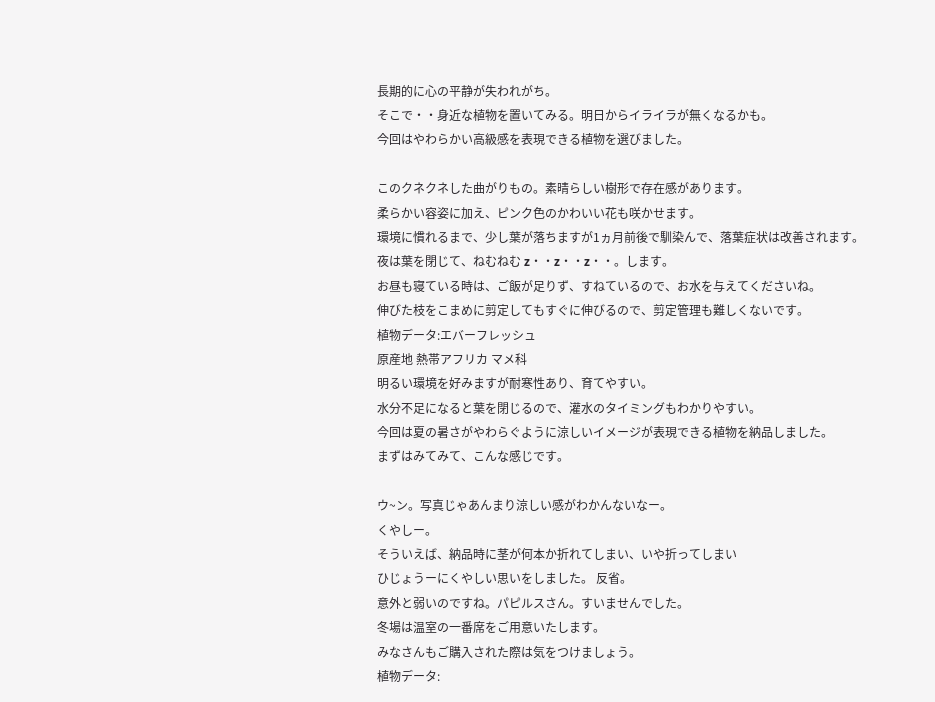長期的に心の平静が失われがち。
そこで・・身近な植物を置いてみる。明日からイライラが無くなるかも。
今回はやわらかい高級感を表現できる植物を選びました。

このクネクネした曲がりもの。素晴らしい樹形で存在感があります。
柔らかい容姿に加え、ピンク色のかわいい花も咲かせます。
環境に慣れるまで、少し葉が落ちますが1ヵ月前後で馴染んで、落葉症状は改善されます。
夜は葉を閉じて、ねむねむ z・・z・・z・・。します。
お昼も寝ている時は、ご飯が足りず、すねているので、お水を与えてくださいね。
伸びた枝をこまめに剪定してもすぐに伸びるので、剪定管理も難しくないです。
植物データ:エバーフレッシュ
原産地 熱帯アフリカ マメ科
明るい環境を好みますが耐寒性あり、育てやすい。
水分不足になると葉を閉じるので、灌水のタイミングもわかりやすい。
今回は夏の暑さがやわらぐように涼しいイメージが表現できる植物を納品しました。
まずはみてみて、こんな感じです。

ウ~ン。写真じゃあんまり涼しい感がわかんないなー。
くやしー。
そういえば、納品時に茎が何本か折れてしまい、いや折ってしまい
ひじょうーにくやしい思いをしました。 反省。
意外と弱いのですね。パピルスさん。すいませんでした。
冬場は温室の一番席をご用意いたします。
みなさんもご購入された際は気をつけましょう。
植物データ: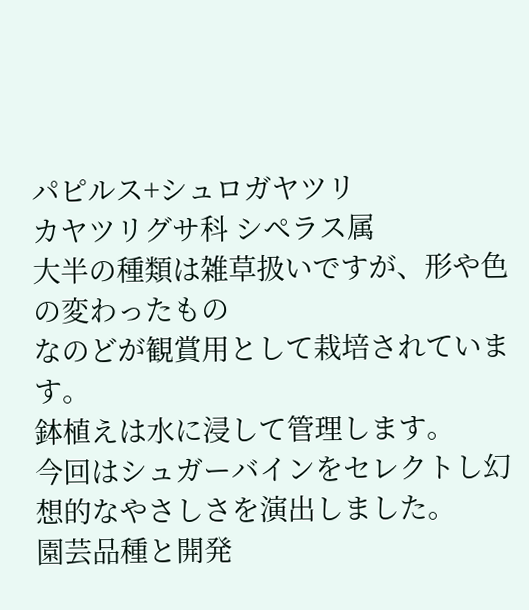パピルス+シュロガヤツリ
カヤツリグサ科 シペラス属
大半の種類は雑草扱いですが、形や色の変わったもの
なのどが観賞用として栽培されています。
鉢植えは水に浸して管理します。
今回はシュガーバインをセレクトし幻想的なやさしさを演出しました。
園芸品種と開発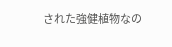された強健植物なの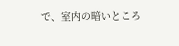で、室内の暗いところ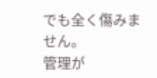でも全く傷みません。
管理が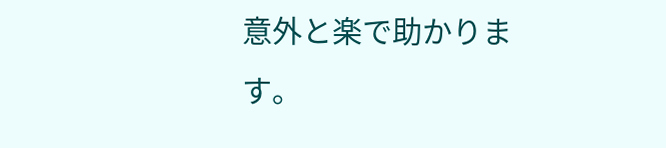意外と楽で助かります。